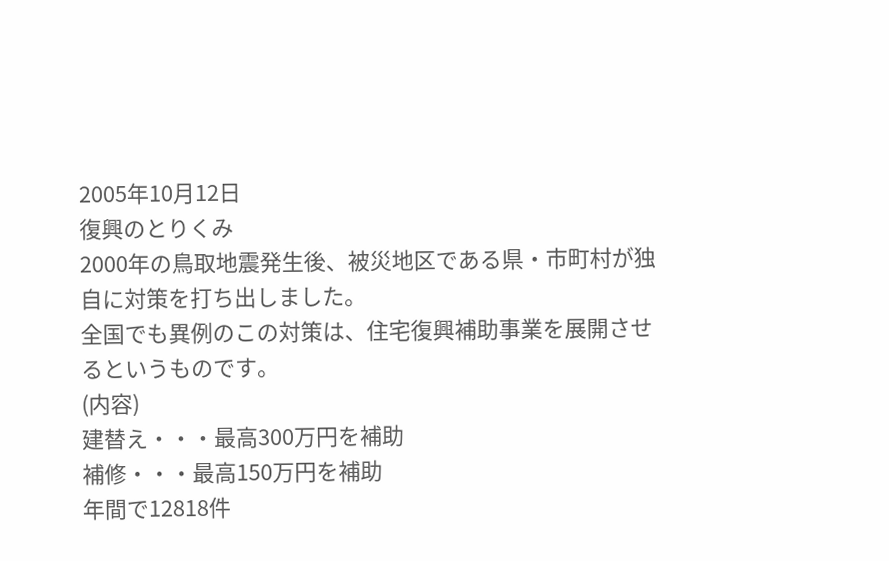2005年10月12日
復興のとりくみ
2000年の鳥取地震発生後、被災地区である県・市町村が独自に対策を打ち出しました。
全国でも異例のこの対策は、住宅復興補助事業を展開させるというものです。
(内容)
建替え・・・最高300万円を補助
補修・・・最高150万円を補助
年間で12818件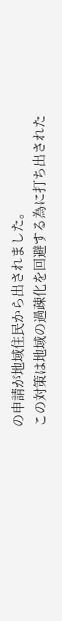の申請が地域住民から出されました。
この対策は地域の過疎化を回避する為に打ち出された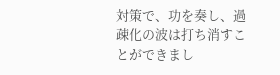対策で、功を奏し、過疎化の波は打ち消すことができまし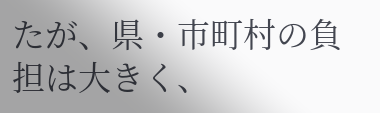たが、県・市町村の負担は大きく、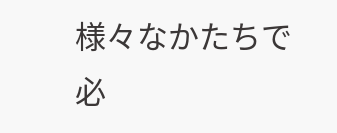様々なかたちで必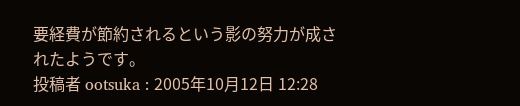要経費が節約されるという影の努力が成されたようです。
投稿者 ootsuka : 2005年10月12日 12:28